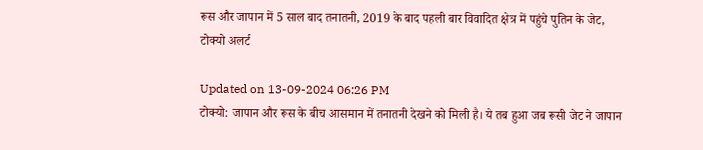रूस और जापान में 5 साल बाद तनातनी, 2019 के बाद पहली बार विवादित क्षेत्र में पहुंचे पुतिन के जेट, टोक्‍यो अलर्ट

Updated on 13-09-2024 06:26 PM
टोक्यो: जापान और रूस के बीच आसमान में तनातनी देखने को मिली है। ये तब हुआ जब रूसी जेट ने जापान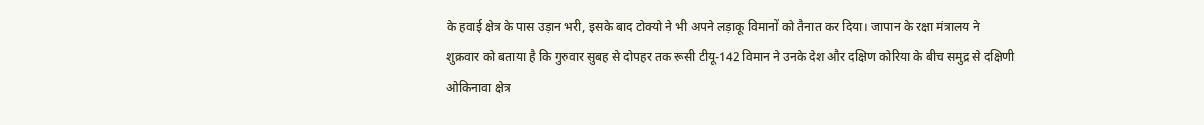के हवाई क्षेत्र के पास उड़ान भरी, इसके बाद टोक्यो ने भी अपने लड़ाकू विमानों को तैनात कर दिया। जापान के रक्षा मंत्रालय ने शुक्रवार को बताया है कि गुरुवार सुबह से दोपहर तक रूसी टीयू-142 विमान ने उनके देश और दक्षिण कोरिया के बीच समुद्र से दक्षिणी ओकिनावा क्षेत्र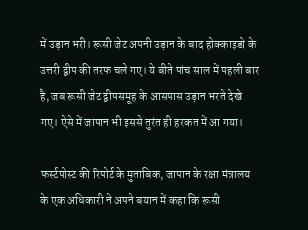में उड़ान भरी। रूसी जेट अपनी उड़ान के बाद होक्काइडो के उत्तरी द्वीप की तरफ चले गए। ये बीते पांच साल में पहली बार है, जब रूसी जेट द्वीपसमूह के आसपास उड़ान भरते देखे गए। ऐसे में जापान भी इससे तुरंत ही हरकत में आ गया।

फर्स्टपोस्ट की रिपोर्ट के मुताबिक, जापान के रक्षा मंत्रालय के एक अधिकारी ने अपने बयान में कहा कि रूसी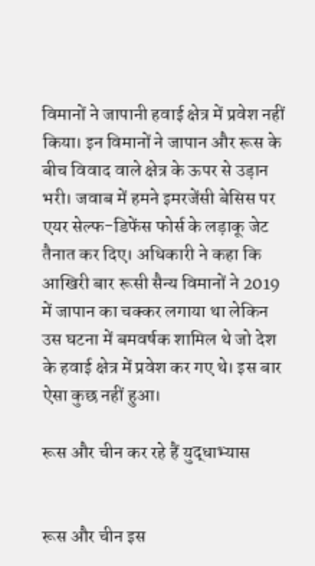विमानों ने जापानी हवाई क्षेत्र में प्रवेश नहीं किया। इन विमानों ने जापान और रूस के बीच विवाद वाले क्षेत्र के ऊपर से उड़ान भरी। जवाब में हमने इमरजेंसी बेसिस पर एयर सेल्फ-डिफेंस फोर्स के लड़ाकू जेट तैनात कर दिए। अधिकारी ने कहा कि आखिरी बार रूसी सैन्य विमानों ने 2019 में जापान का चक्कर लगाया था लेकिन उस घटना में बमवर्षक शामिल थे जो देश के हवाई क्षेत्र में प्रवेश कर गए थे। इस बार ऐसा कुछ नहीं हुआ।

रूस और चीन कर रहे हैं युद्धाभ्यास


रूस और चीन इस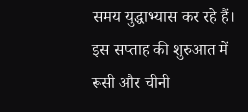समय युद्धाभ्यास कर रहे हैं। इस सप्ताह की शुरुआत में रूसी और चीनी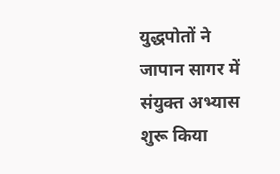युद्धपोतों ने जापान सागर में संयुक्त अभ्यास शुरू किया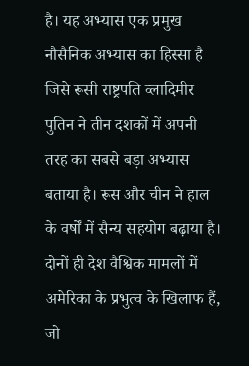है। यह अभ्यास एक प्रमुख नौसैनिक अभ्यास का हिस्सा है जिसे रूसी राष्ट्रपति व्लादिमीर पुतिन ने तीन दशकों में अपनी तरह का सबसे बड़ा अभ्यास बताया है। रूस और चीन ने हाल के वर्षों में सैन्य सहयोग बढ़ाया है। दोनों ही देश वैश्विक मामलों में अमेरिका के प्रभुत्व के खिलाफ हैं, जो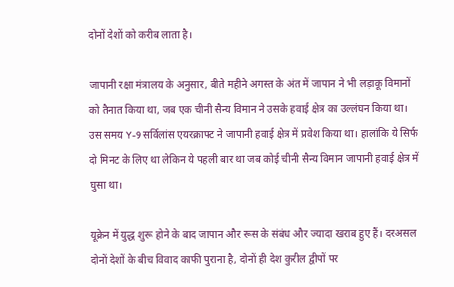दोनों देशों को करीब लाता है।

जापानी रक्षा मंत्रालय के अनुसार, बीते महीने अगस्त के अंत में जापान ने भी लड़ाकू विमानों को तैनात किया था, जब एक चीनी सैन्य विमान ने उसके हवाई क्षेत्र का उल्लंघन किया था। उस समय Y-9 सर्विलांस एयरक्राफ्ट ने जापानी हवाई क्षेत्र में प्रवेश किया था। हालांकि ये सिर्फ दो मिनट के लिए था लेकिन ये पहली बार था जब कोई चीनी सैन्य विमान जापानी हवाई क्षेत्र में घुसा था।

यूक्रेन में युद्ध शुरू होने के बाद जापान और रूस के संबंध और ज्यादा खराब हुए हैं। दरअसल दोनों देशों के बीच विवाद काफी पुराना है, दोनों ही देश कुरील द्वीपों पर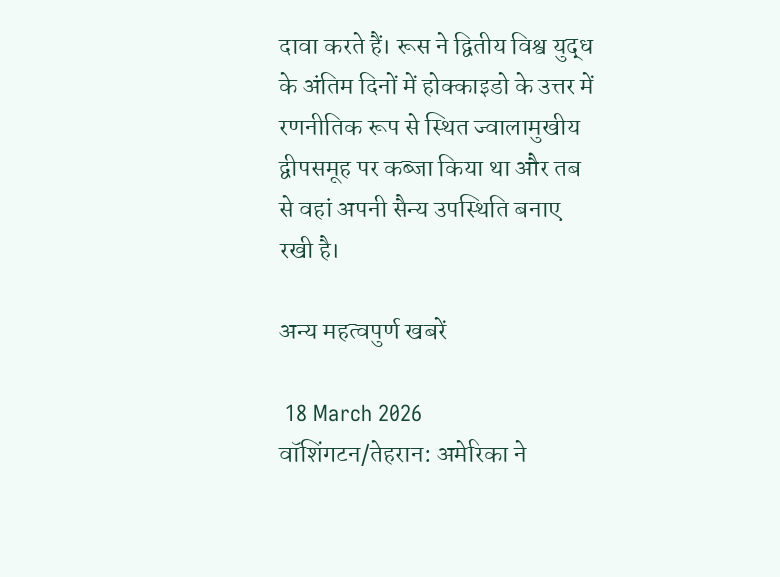दावा करते हैं। रूस ने द्वितीय विश्व युद्ध के अंतिम दिनों में होक्काइडो के उत्तर में रणनीतिक रूप से स्थित ज्वालामुखीय द्वीपसमूह पर कब्जा किया था और तब से वहां अपनी सैन्य उपस्थिति बनाए रखी है।

अन्य महत्वपुर्ण खबरें

 18 March 2026
वॉशिंगटन/तेहरान: अमेरिका ने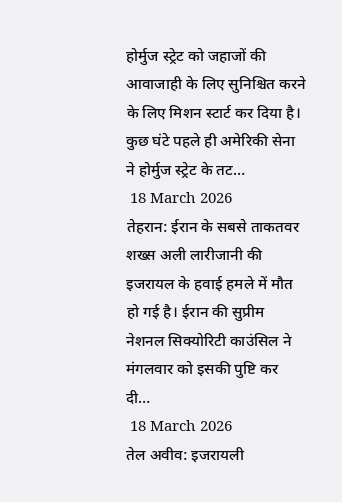होर्मुज स्ट्रेट को जहाजों की आवाजाही के लिए सुनिश्चित करने के लिए मिशन स्टार्ट कर दिया है। कुछ घंटे पहले ही अमेरिकी सेना ने होर्मुज स्ट्रेट के तट…
 18 March 2026
तेहरान: ईरान के सबसे ताकतवर शख्स अली लारीजानी की इजरायल के हवाई हमले में मौत हो गई है। ईरान की सुप्रीम नेशनल सिक्योरिटी काउंसिल ने मंगलवार को इसकी पुष्टि कर दी…
 18 March 2026
तेल अवीव: इजरायली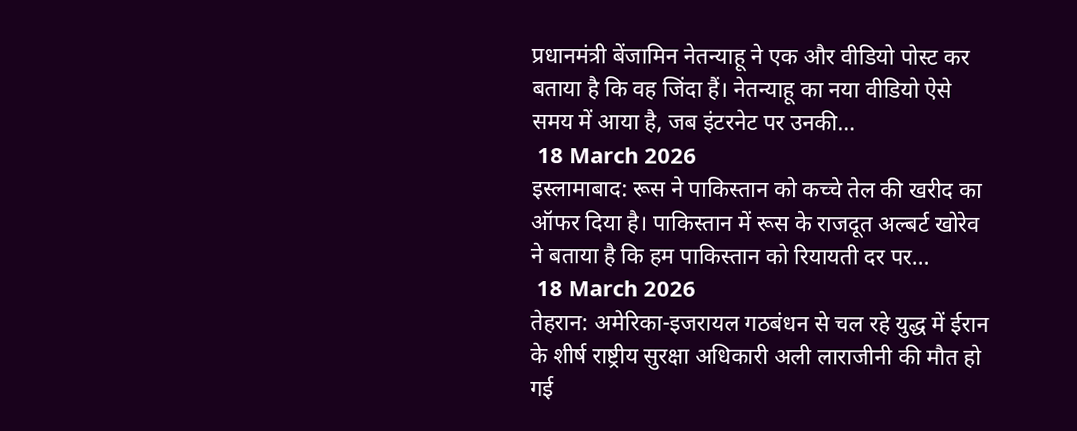प्रधानमंत्री बेंजामिन नेतन्याहू ने एक और वीडियो पोस्ट कर बताया है कि वह जिंदा हैं। नेतन्याहू का नया वीडियो ऐसे समय में आया है, जब इंटरनेट पर उनकी…
 18 March 2026
इस्लामाबाद: रूस ने पाकिस्तान को कच्चे तेल की खरीद का ऑफर दिया है। पाकिस्तान में रूस के राजदूत अल्बर्ट खोरेव ने बताया है कि हम पाकिस्तान को रियायती दर पर…
 18 March 2026
तेहरान: अमेरिका-इजरायल गठबंधन से चल रहे युद्ध में ईरान के शीर्ष राष्ट्रीय सुरक्षा अधिकारी अली लाराजीनी की मौत हो गई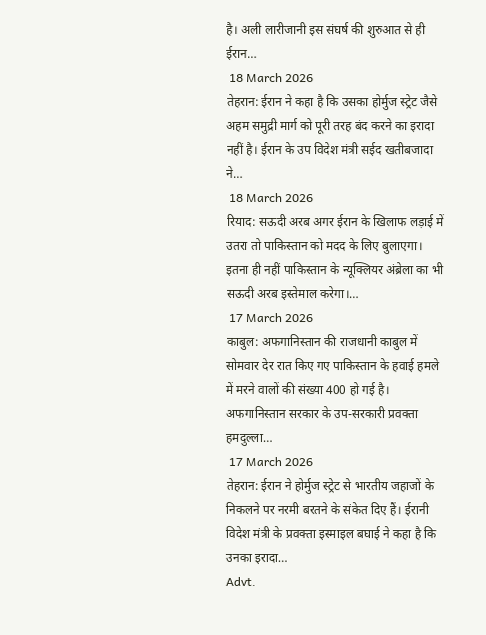है। अली लारीजानी इस संघर्ष की शुरुआत से ही ईरान…
 18 March 2026
तेहरान: ईरान ने कहा है कि उसका होर्मुज स्ट्रेट जैसे अहम समुद्री मार्ग को पूरी तरह बंद करने का इरादा नहीं है। ईरान के उप विदेश मंत्री सईद खतीबजादा ने…
 18 March 2026
रियाद: सऊदी अरब अगर ईरान के खिलाफ लड़ाई में उतरा तो पाकिस्तान को मदद के लिए बुलाएगा। इतना ही नहीं पाकिस्तान के न्यूक्लियर अंब्रेला का भी सऊदी अरब इस्तेमाल करेगा।…
 17 March 2026
काबुल: अफगानिस्तान की राजधानी काबुल में सोमवार देर रात किए गए पाकिस्तान के हवाई हमले में मरने वालों की संख्या 400 हो गई है। अफगानिस्तान सरकार के उप-सरकारी प्रवक्ता हमदुल्ला…
 17 March 2026
तेहरान: ईरान ने होर्मुज स्ट्रेट से भारतीय जहाजों के निकलने पर नरमी बरतने के संकेत दिए हैं। ईरानी विदेश मंत्री के प्रवक्ता इस्माइल बघाई ने कहा है कि उनका इरादा…
Advt.